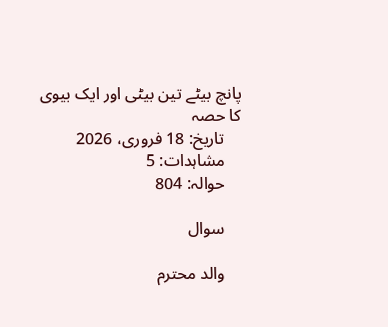پانچ بیٹے تین بیٹی اور ایک بیوی کا حصہ
    تاریخ: 18 فروری، 2026
    مشاہدات: 5
    حوالہ: 804

    سوال

    والد محترم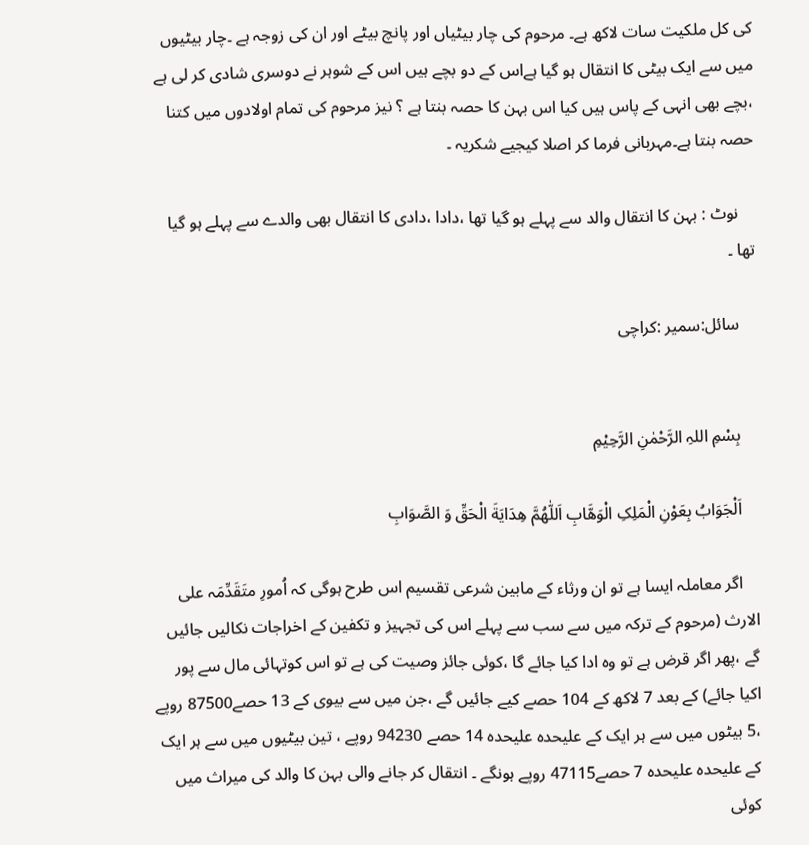کی کل ملکیت سات لاکھ ہے۔ مرحوم کی چار بیٹیاں اور پانچ بیٹے اور ان کی زوجہ ہے ۔چار بیٹیوں میں سے ایک بیٹی کا انتقال ہو گیا ہےاس کے دو بچے ہیں اس کے شوہر نے دوسری شادی کر لی ہے ،بچے بھی انہی کے پاس ہیں کیا اس بہن کا حصہ بنتا ہے ؟ نیز مرحوم کی تمام اولادوں میں کتنا حصہ بنتا ہے۔مہربانی فرما کر اصلا کیجیے شکریہ ۔

    نوٹ : بہن کا انتقال والد سے پہلے ہو گیا تھا ،دادا ،دادی کا انتقال بھی والدے سے پہلے ہو گیا تھا ۔

    سائل:سمیر :کراچی


    بِسْمِ اللہِ الرَّحْمٰنِ الرَّحِيْمِ

    اَلْجَوَابُ بِعَوْنِ الْمَلِکِ الْوَھَّابِ اَللّٰھُمَّ ھِدَايَةَ الْحَقِّ وَ الصَّوَابِ

    اگر معاملہ ایسا ہے تو ان ورثاء کے مابین شرعی تقسیم اس طرح ہوگی کہ اُمورِ متَقَدِّمَہ علی الارث (مرحوم کے ترکہ میں سے سب سے پہلے اس کی تجہیز و تکفین کے اخراجات نکالیں جائیں گے ،پھر اگر قرض ہے تو وہ ادا کیا جائے گا ،کوئی جائز وصیت کی ہے تو اس کوتہائی مال سے پور اکیا جائے) کے بعد 7 لاکھ کے 104 حصے کیے جائیں گے ،جن میں سے بیوی کے 13 حصے87500 روپے ،5 بیٹوں میں سے ہر ایک کے علیحدہ علیحدہ 14 حصے 94230 روپے ، تین بیٹیوں میں سے ہر ایک کے علیحدہ علیحدہ 7 حصے47115 روپے ہونگے ۔ انتقال کر جانے والی بہن کا والد کی میراث میں کوئی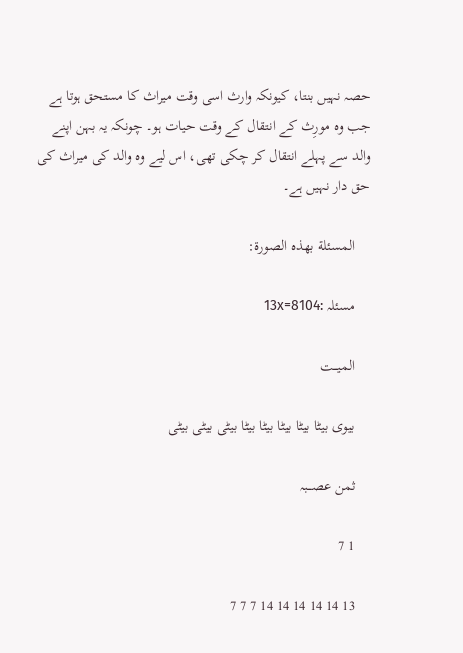حصہ نہیں بنتا، کیونکہ وارث اسی وقت میراث کا مستحق ہوتا ہے جب وہ مورِث کے انتقال کے وقت حیات ہو۔ چونکہ یہ بہن اپنے والد سے پہلے انتقال کر چکی تھی، اس لیے وہ والد کی میراث کی حق دار نہیں ہے۔

    المسئلة بهذہ الصورة:

    مسئلہ :8104=13x

    المیـــت

    بیوی بیٹا بیٹا بیٹا بیٹا بیٹا بیٹی بیٹی بیٹی

    ثمن عصـــبہ

    1 7

    13 14 14 14 14 14 7 7 7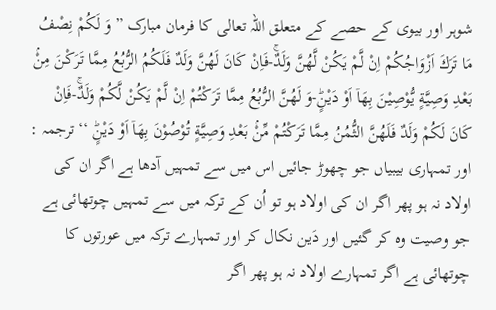شوہر اور بیوی کے حصے کے متعلق اللہ تعالی کا فرمان مبارک ” وَ لَكُمْ نِصْفُ مَا تَرَكَ اَزْوَاجُكُمْ اِنْ لَّمْ یَكُنْ لَّهُنَّ وَلَدٌۚ-فَاِنْ كَانَ لَهُنَّ وَلَدٌ فَلَكُمُ الرُّبُعُ مِمَّا تَرَكْنَ مِنْۢ بَعْدِ وَصِیَّةٍ یُّوْصِیْنَ بِهَاۤ اَوْ دَیْنٍؕ-وَ لَهُنَّ الرُّبُعُ مِمَّا تَرَكْتُمْ اِنْ لَّمْ یَكُنْ لَّكُمْ وَلَدٌۚ-فَاِنْ كَانَ لَكُمْ وَلَدٌ فَلَهُنَّ الثُّمُنُ مِمَّا تَرَكْتُمْ مِّنْۢ بَعْدِ وَصِیَّةٍ تُوْصُوْنَ بِهَاۤ اَوْ دَیْنٍؕ ‘‘ترجمہ : اور تمہاری بیبیاں جو چھوڑ جائیں اس میں سے تمہیں آدھا ہے اگر ان کی اولاد نہ ہو پھر اگر ان کی اولاد ہو تو اُن کے ترکہ میں سے تمہیں چوتھائی ہے جو وصیت وہ کر گئیں اور دَین نکال کر اور تمہارے ترکہ میں عورتوں کا چوتھائی ہے اگر تمہارے اولاد نہ ہو پھر اگر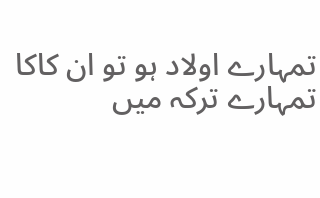تمہارے اولاد ہو تو ان کاکا تمہارے ترکہ میں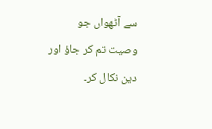سے آٹھواں جو وصیت تم کر جاؤ اور دین نکال کر۔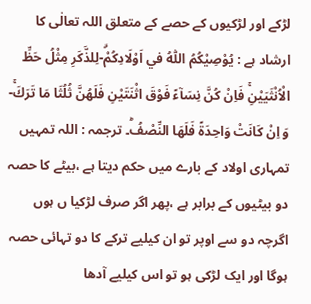لڑکے اور لڑکیوں کے حصے کے متعلق اللہ تعالٰی کا ارشاد ہے : یُوْصِیْكُمُ اللّٰهُ في اَوْلَادِكُمْۗ-لِلذَّكَرِ مِثْلُ حَظِّ الْاُنْثَیَیْنِۚ فَاِنْ كُنَّ نِسَآءً فَوْقَ اثْنَتَیْنِ فَلَهُنَّ ثُلُثَا مَا تَرَكَۚ-وَ اِنْ كَانَتْ وَاحِدَةً فَلَهَا النِّصْفُؕ۔ ترجمہ : اللہ تمہیں تمہاری اولاد کے بارے میں حکم دیتا ہے ،بیٹے کا حصہ دو بیٹیوں کے برابر ہے ،پھر اگر صرف لڑکیا ں ہوں اگرچہ دو سے اوپر تو ان کیلیے ترکے کا دو تہائی حصہ ہوگا اور ایک لڑکی ہو تو اس کیلیے آدھا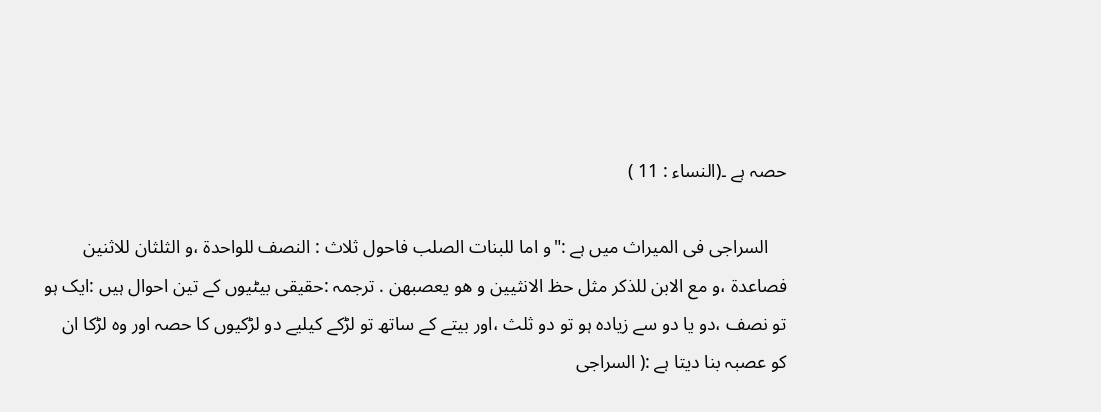حصہ ہے ۔(النساء : 11 )

    السراجی فی المیراث میں ہے :"و اما للبنات الصلب فاحول ثلاث : النصف للواحدة ،و الثلثان للاثنین فصاعدة ،و مع الابن للذکر مثل حظ الانثیین و ھو یعصبھن . ترجمہ :حقیقی بیٹیوں کے تین احوال ہیں :ایک ہو تو نصف ،دو یا دو سے زیادہ ہو تو دو ثلث ،اور بیتے کے ساتھ تو لڑکے کیلیے دو لڑکیوں کا حصہ اور وہ لڑکا ان کو عصبہ بنا دیتا ہے :( السراجی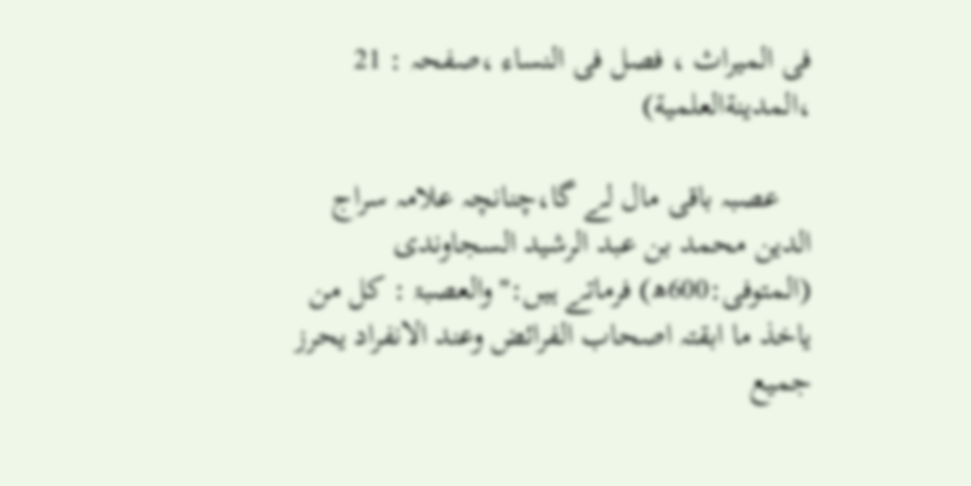فی المیراث ، فصل فی النساء ،صفحہ : 21 ،المدینةالعلمیة)

    عصبہ باقی مال لے گا،چنانچہ علامہ سراج الدین محمد بن عبد الرشید السجاوندی (المتوفی:600ھ) فرماتے ہیں:"والعصبۃ : کل من یاخذ ما ابقتہ اصحاب الفرائض وعند الانفراد یحرز جمیع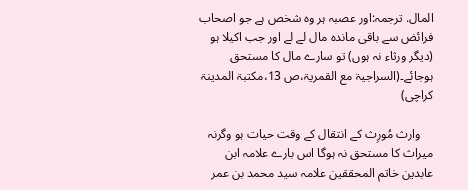المال. ترجمہ:اور عصبہ ہر وہ شخص ہے جو اصحاب فرائض سے باقی ماندہ مال لے لے اور جب اکیلا ہو (دیگر ورثاء نہ ہوں) تو سارے مال کا مستحق ہوجائے۔(السراجیۃ مع القمریۃ،ص 13،مکتبۃ المدینۃ کراچی)

    وارث مُورِث کے انتقال کے وقت حیات ہو وگرنہ میراث کا مستحق نہ ہوگا اس بارے علامہ ابن عابدین خاتم المحققین علامہ سید محمد بن عمر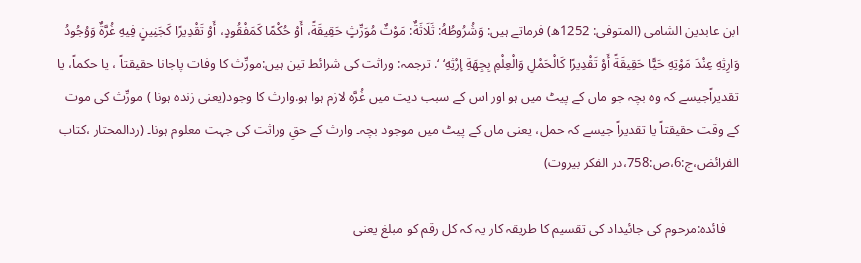ابن عابدین الشامی (المتوفی: 1252ھ) فرماتے ہیں: وَشُرُوطُهُ: ثَلَاثَةٌ: مَوْتٌ مُوَرِّثٍ حَقِيقَةً، أَوْ حُكْمًا كَمَفْقُودٍ، أَوْ تَقْدِيرًا كَجَنِينٍ فِيهِ غُرَّةٌ وَوُجُودُ وَارِثِهِ عِنْدَ مَوْتِهِ حَيًّا حَقِيقَةً أَوْ تَقْدِيرًا كَالْحَمْلِ وَالْعِلْمِ بِجِهَةِ إرْثِهِ‘ ‘. ترجمہ: وراثت کی شرائط تین ہیں:مورِّث کا وفات پاجانا حقیقتاً ، یا حکماً، یا تقدیراًجیسے کہ وہ بچہ جو ماں کے پیٹ میں ہو اور اس کے سبب دیت میں غُرَّہ لازم ہوا ہو.وارث کا وجود(یعنی زندہ ہونا ) مورِّث کی موت کے وقت حقیقتاً یا تقدیراً جیسے کہ حمل، یعنی ماں کے پیٹ میں موجود بچہ۔ وارث کے حقِ وراثت کی جہت معلوم ہونا۔ (ردالمحتار ،كتاب الفرائض،ج:6،ص:758،در الفکر بیروت)

    فائدہ:مرحوم کی جائیداد کی تقسیم کا طریقہ کار یہ کہ کل رقم کو مبلغ یعنی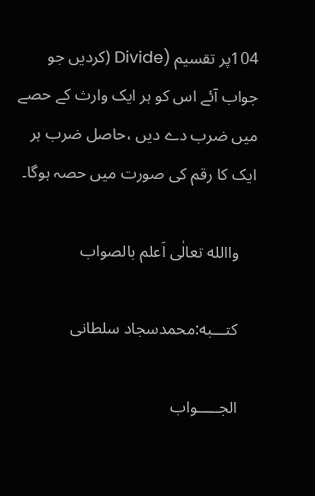104پر تقسیم (Divide (کردیں جو جواب آئے اس کو ہر ایک وارث کے حصے میں ضرب دے دیں ،حاصل ضرب ہر ایک کا رقم کی صورت میں حصہ ہوگا۔

    واالله تعالٰی اَعلم بالصواب

    کتـــبه:محمدسجاد سلطانی

    الجـــــواب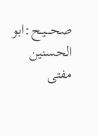صحــــیـح:ابو الحسنین مفتی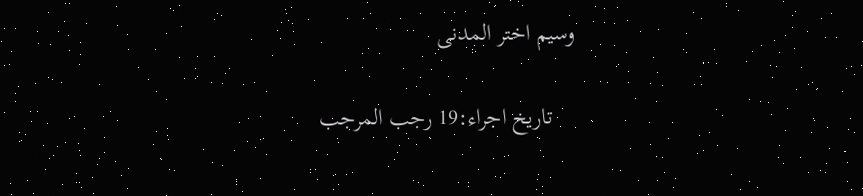وسیم اختر المدنی

    تاریخ اجراء:19 رجب المرجب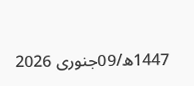1447ھ/09جنوری 2026